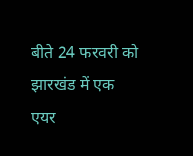बीते 24 फरवरी को झारखंड में एक एयर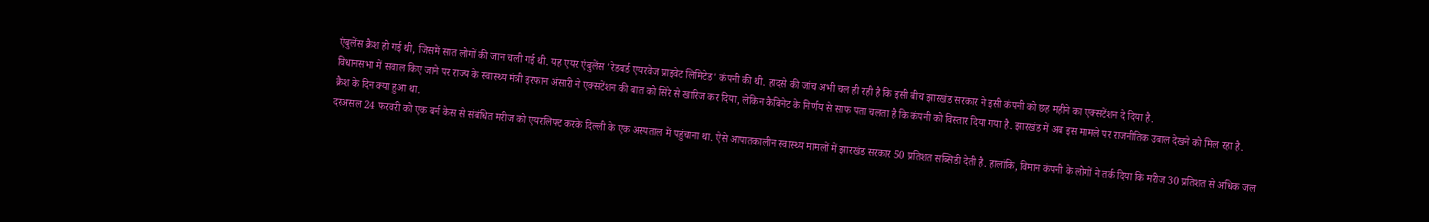एंबुलेंस क्रैश हो गई थी, जिसमें सात लोगों की जान चली गई थी. यह एयर एंबुलेंस 'रेडबर्ड एयरवेज प्राइवेट लिमिटेड' कंपनी की थी. हादसे की जांच अभी चल ही रही है कि इसी बीच झारखंड सरकार ने इसी कंपनी को छह महीने का एक्सटेंशन दे दिया है.
विधानसभा में सवाल किए जाने पर राज्य के स्वास्थ्य मंत्री इरफान अंसारी ने एक्सटेंशन की बात को सिरे से खारिज कर दिया, लेकिन कैबिनेट के निर्णय से साफ पता चलता है कि कंपनी को विस्तार दिया गया है. झारखंड में अब इस मामले पर राजनीतिक उबाल देखने को मिल रहा है.
क्रैश के दिन क्या हुआ था.
दरअसल 24 फरवरी को एक बर्न केस से संबंधित मरीज को एयरलिफ्ट करके दिल्ली के एक अस्पताल में पहुंचाना था. ऐसे आपातकालीन स्वास्थ्य मामलों में झारखंड सरकार 50 प्रतिशत सब्सिडी देती है. हालांकि, विमान कंपनी के लोगों ने तर्क दिया कि मरीज 30 प्रतिशत से अधिक जल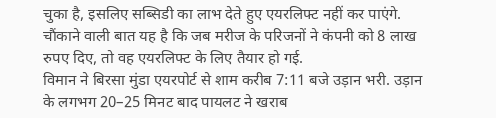चुका है, इसलिए सब्सिडी का लाभ देते हुए एयरलिफ्ट नहीं कर पाएंगे. चौंकाने वाली बात यह है कि जब मरीज के परिजनों ने कंपनी को 8 लाख रुपए दिए, तो वह एयरलिफ्ट के लिए तैयार हो गई.
विमान ने बिरसा मुंडा एयरपोर्ट से शाम करीब 7:11 बजे उड़ान भरी. उड़ान के लगभग 20–25 मिनट बाद पायलट ने खराब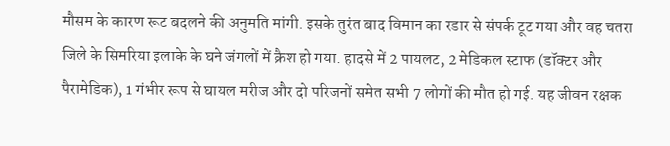मौसम के कारण रूट बदलने की अनुमति मांगी. इसके तुरंत बाद विमान का रडार से संपर्क टूट गया और वह चतरा जिले के सिमरिया इलाके के घने जंगलों में क्रैश हो गया. हादसे में 2 पायलट, 2 मेडिकल स्टाफ (डॉक्टर और पैरामेडिक), 1 गंभीर रूप से घायल मरीज और दो परिजनों समेत सभी 7 लोगों की मौत हो गई. यह जीवन रक्षक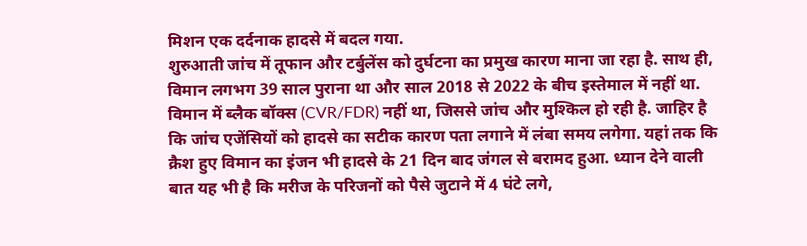मिशन एक दर्दनाक हादसे में बदल गया.
शुरुआती जांच में तूफान और टर्बुलेंस को दुर्घटना का प्रमुख कारण माना जा रहा है. साथ ही, विमान लगभग 39 साल पुराना था और साल 2018 से 2022 के बीच इस्तेमाल में नहीं था. विमान में ब्लैक बॉक्स (CVR/FDR) नहीं था, जिससे जांच और मुश्किल हो रही है. जाहिर है कि जांच एजेंसियों को हादसे का सटीक कारण पता लगाने में लंबा समय लगेगा. यहां तक कि क्रैश हुए विमान का इंजन भी हादसे के 21 दिन बाद जंगल से बरामद हुआ. ध्यान देने वाली बात यह भी है कि मरीज के परिजनों को पैसे जुटाने में 4 घंटे लगे,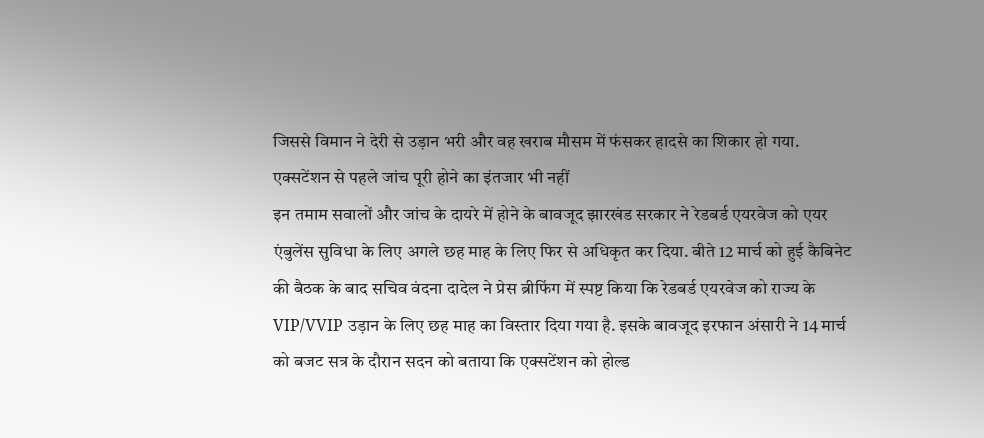जिससे विमान ने देरी से उड़ान भरी और वह खराब मौसम में फंसकर हादसे का शिकार हो गया.
एक्सटेंशन से पहले जांच पूरी होने का इंतजार भी नहीं
इन तमाम सवालों और जांच के दायरे में होने के बावजूद झारखंड सरकार ने रेडबर्ड एयरवेज को एयर एंबुलेंस सुविधा के लिए अगले छह माह के लिए फिर से अधिकृत कर दिया. बीते 12 मार्च को हुई कैबिनेट की बैठक के बाद सचिव वंदना दादेल ने प्रेस ब्रीफिंग में स्पष्ट किया कि रेडबर्ड एयरवेज को राज्य के VIP/VVIP उड़ान के लिए छह माह का विस्तार दिया गया है. इसके बावजूद इरफान अंसारी ने 14 मार्च को बजट सत्र के दौरान सदन को बताया कि एक्सटेंशन को होल्ड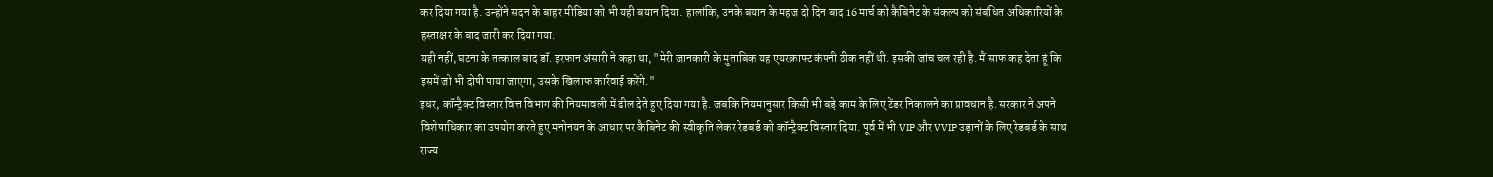कर दिया गया है. उन्होंने सदन के बाहर मीडिया को भी यही बयान दिया. हालांकि, उनके बयान के महज दो दिन बाद 16 मार्च को कैबिनेट के संकल्प को संबंधित अधिकारियों के हस्ताक्षर के बाद जारी कर दिया गया.
यही नहीं, घटना के तत्काल बाद डॉ. इरफान अंसारी ने कहा था, "मेरी जानकारी के मुताबिक यह एयरक्राफ्ट कंपनी ठीक नहीं थी. इसकी जांच चल रही है. मैं साफ कह देता हूं कि इसमें जो भी दोषी पाया जाएगा, उसके खिलाफ कार्रवाई करेंगे."
इधर, कॉन्ट्रैक्ट विस्तार वित्त विभाग की नियमावली में ढील देते हुए दिया गया है. जबकि नियमानुसार किसी भी बड़े काम के लिए टेंडर निकालने का प्रावधान है. सरकार ने अपने विशेषाधिकार का उपयोग करते हुए मनोनयन के आधार पर कैबिनेट की स्वीकृति लेकर रेडबर्ड को कॉन्ट्रैक्ट विस्तार दिया. पूर्व में भी VIP और VVIP उड़ानों के लिए रेडबर्ड के साथ राज्य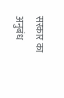सरकार का अनुबंध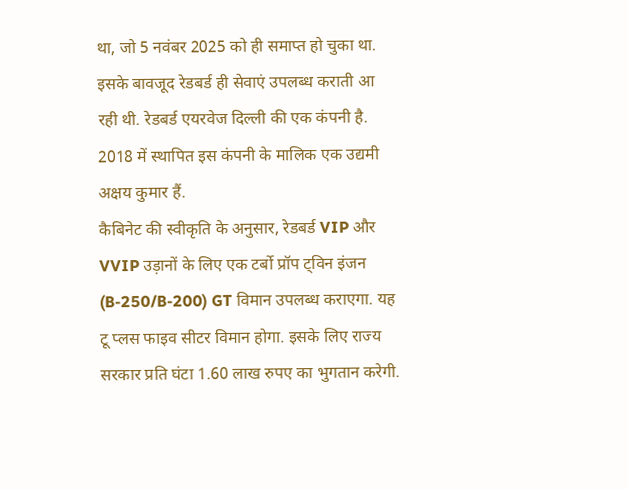था, जो 5 नवंबर 2025 को ही समाप्त हो चुका था. इसके बावजूद रेडबर्ड ही सेवाएं उपलब्ध कराती आ रही थी. रेडबर्ड एयरवेज दिल्ली की एक कंपनी है. 2018 में स्थापित इस कंपनी के मालिक एक उद्यमी अक्षय कुमार हैं.
कैबिनेट की स्वीकृति के अनुसार, रेडबर्ड VIP और VVIP उड़ानों के लिए एक टर्बो प्रॉप ट्विन इंजन (B-250/B-200) GT विमान उपलब्ध कराएगा. यह टू प्लस फाइव सीटर विमान होगा. इसके लिए राज्य सरकार प्रति घंटा 1.60 लाख रुपए का भुगतान करेगी.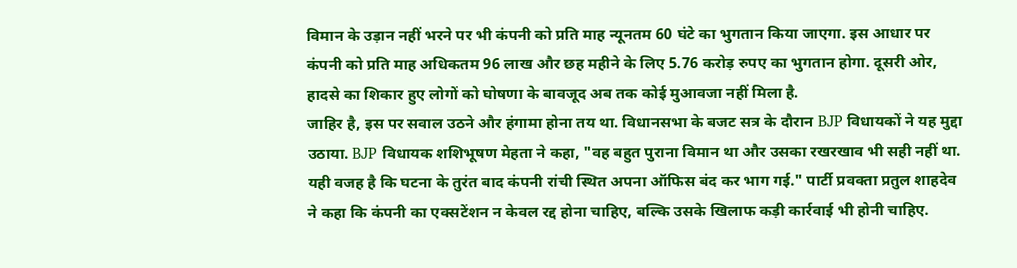विमान के उड़ान नहीं भरने पर भी कंपनी को प्रति माह न्यूनतम 60 घंटे का भुगतान किया जाएगा. इस आधार पर कंपनी को प्रति माह अधिकतम 96 लाख और छह महीने के लिए 5.76 करोड़ रुपए का भुगतान होगा. दूसरी ओर, हादसे का शिकार हुए लोगों को घोषणा के बावजूद अब तक कोई मुआवजा नहीं मिला है.
जाहिर है, इस पर सवाल उठने और हंगामा होना तय था. विधानसभा के बजट सत्र के दौरान BJP विधायकों ने यह मुद्दा उठाया. BJP विधायक शशिभूषण मेहता ने कहा, "वह बहुत पुराना विमान था और उसका रखरखाव भी सही नहीं था. यही वजह है कि घटना के तुरंत बाद कंपनी रांची स्थित अपना ऑफिस बंद कर भाग गई." पार्टी प्रवक्ता प्रतुल शाहदेव ने कहा कि कंपनी का एक्सटेंशन न केवल रद्द होना चाहिए, बल्कि उसके खिलाफ कड़ी कार्रवाई भी होनी चाहिए.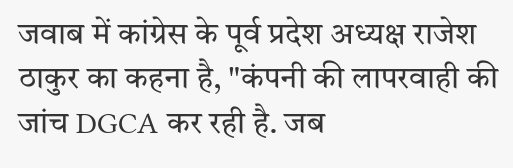जवाब में कांग्रेस के पूर्व प्रदेश अध्यक्ष राजेश ठाकुर का कहना है, "कंपनी की लापरवाही की जांच DGCA कर रही है. जब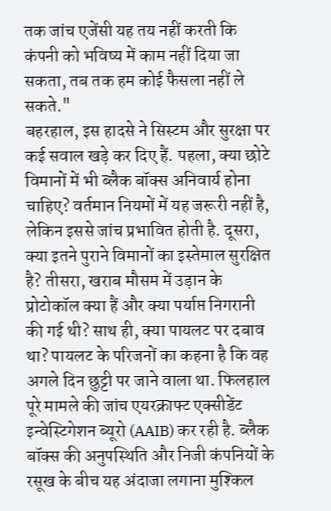तक जांच एजेंसी यह तय नहीं करती कि कंपनी को भविष्य में काम नहीं दिया जा सकता, तब तक हम कोई फैसला नहीं ले सकते."
बहरहाल, इस हादसे ने सिस्टम और सुरक्षा पर कई सवाल खड़े कर दिए हैं. पहला, क्या छोटे विमानों में भी ब्लैक बॉक्स अनिवार्य होना चाहिए? वर्तमान नियमों में यह जरूरी नहीं है, लेकिन इससे जांच प्रभावित होती है. दूसरा, क्या इतने पुराने विमानों का इस्तेमाल सुरक्षित है? तीसरा, खराब मौसम में उड़ान के प्रोटोकॉल क्या हैं और क्या पर्याप्त निगरानी की गई थी? साथ ही, क्या पायलट पर दबाव था? पायलट के परिजनों का कहना है कि वह अगले दिन छुट्टी पर जाने वाला था. फिलहाल पूरे मामले की जांच एयरक्राफ्ट एक्सीडेंट इन्वेस्टिगेशन ब्यूरो (AAIB) कर रही है. ब्लैक बॉक्स की अनुपस्थिति और निजी कंपनियों के रसूख के बीच यह अंदाजा लगाना मुश्किल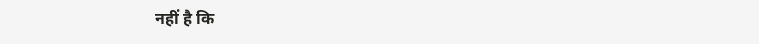नहीं है कि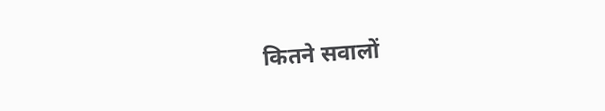कितने सवालों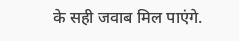के सही जवाब मिल पाएंगे.